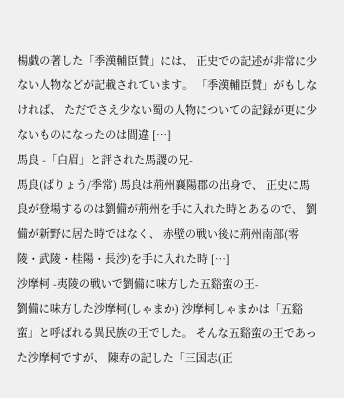楊戯の著した「季漢輔臣賛」には、 正史での記述が非常に少ない人物などが記載されています。 「季漢輔臣賛」がもしなければ、 ただでさえ少ない蜀の人物についての記録が更に少ないものになったのは間違 […]
馬良 -「白眉」と評された馬謖の兄-
馬良(ばりょう/季常) 馬良は荊州襄陽郡の出身で、 正史に馬良が登場するのは劉備が荊州を手に入れた時とあるので、 劉備が新野に居た時ではなく、 赤壁の戦い後に荊州南部(零陵・武陵・桂陽・長沙)を手に入れた時 […]
沙摩柯 -夷陵の戦いで劉備に味方した五谿蛮の王-
劉備に味方した沙摩柯(しゃまか) 沙摩柯しゃまかは「五谿蛮」と呼ばれる異民族の王でした。 そんな五谿蛮の王であった沙摩柯ですが、 陳寿の記した「三国志(正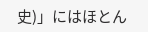史)」にはほとん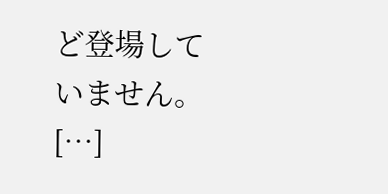ど登場していません。 […]